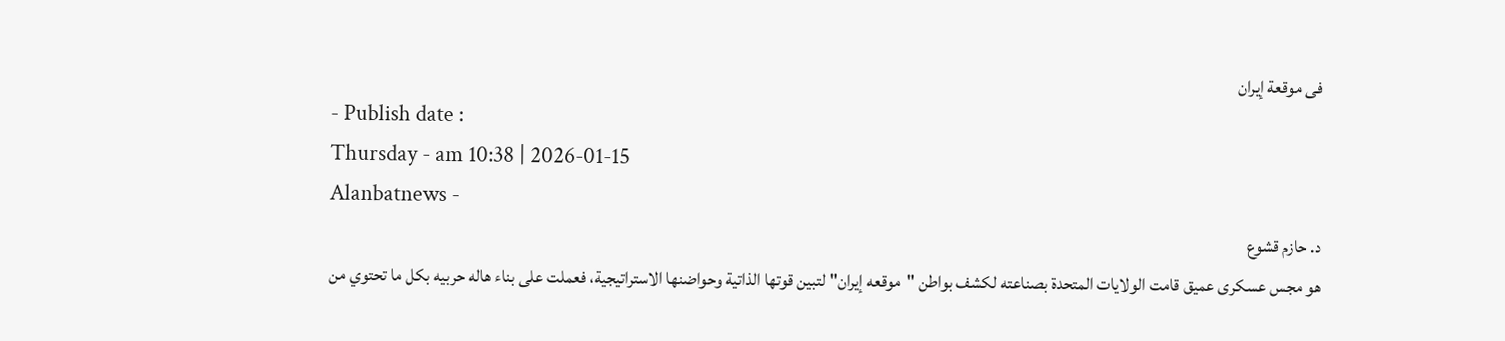فى موقعة إيران
- Publish date :
Thursday - am 10:38 | 2026-01-15
Alanbatnews -
د. حازم قشوع
هو مجس عسكرى عميق قامت الولايات المتحدة بصناعته لكشف بواطن "موقعه إيران" لتبين قوتها الذاتية وحواضنها الاستراتيجية، فعملت على بناء هاله حربيه بكل ما تحتوي من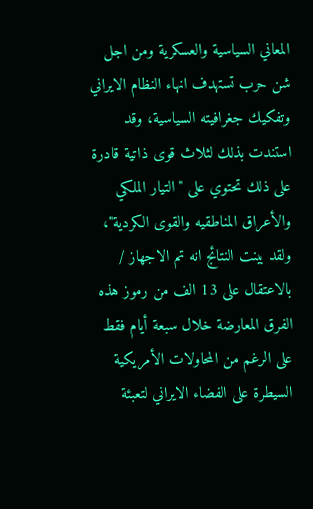المعاني السياسية والعسكرية ومن اجل شن حرب تستهدف انهاء النظام الايراني وتفكيك جغرافيته السياسية، وقد استندت بذلك لثلاث قوى ذاتية قادرة على ذلك تحتوي على "التيار الملكي والأعراق المناطقيه والقوى الكردية"، ولقد بينت النتائج انه تم الاجهاز / بالاعتقال على 13 الف من رموز هذه الفرق المعارضة خلال سبعة أيام فقط على الرغم من المحاولات الأمريكية السيطرة على الفضاء الايراني لتعبئة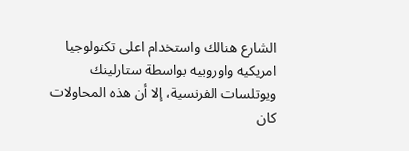الشارع هنالك واستخدام اعلى تكنولوجيا امريكيه واوروبيه بواسطة ستارلينك ويوتلسات الفرنسية، إلا أن هذه المحاولات كان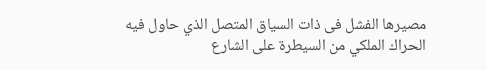مصيرها الفشل فى ذات السياق المتصل الذي حاول فيه الحراك الملكي من السيطرة على الشارع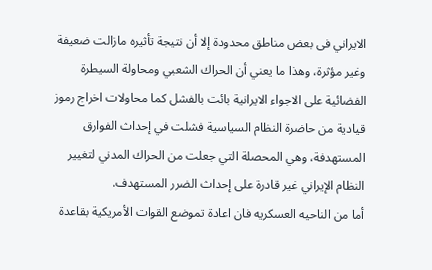الايراني فى بعض مناطق محدودة إلا أن نتيجة تأثيره مازالت ضعيفة وغير مؤثرة، وهذا ما يعني أن الحراك الشعبي ومحاولة السيطرة الفضائية على الاجواء الايرانية بائت بالفشل كما محاولات اخراج رموز قيادية من حاضرة النظام السياسية فشلت في إحداث الفوارق المستهدفة، وهي المحصلة التي جعلت من الحراك المدني لتغيير النظام الإيراني غير قادرة على إحداث الضرر المستهدف.
أما من الناحيه العسكريه فان اعادة تموضع القوات الأمريكية بقاعدة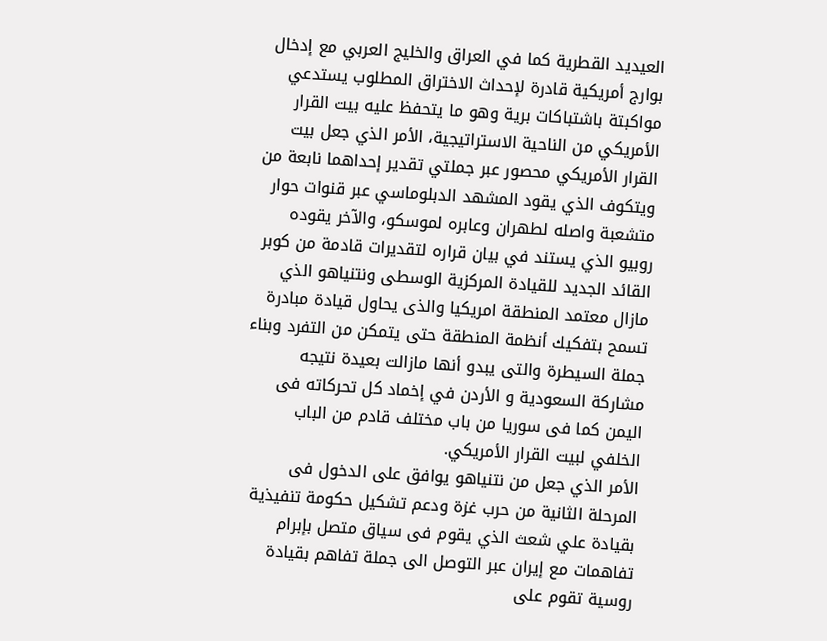العيديد القطرية كما في العراق والخليج العربي مع إدخال بوارج أمريكية قادرة لإحداث الاختراق المطلوب يستدعي مواكبتة باشتباكات برية وهو ما يتحفظ عليه بيت القرار الأمريكي من الناحية الاستراتيجية، الأمر الذي جعل بيت القرار الأمريكي محصور عبر جملتي تقدير إحداهما نابعة من ويتكوف الذي يقود المشهد الدبلوماسي عبر قنوات حوار متشعبة واصله لطهران وعابره لموسكو، والآخر يقوده روبيو الذي يستند في بيان قراره لتقديرات قادمة من كوبر القائد الجديد للقيادة المركزية الوسطى ونتنياهو الذي مازال معتمد المنطقة امريكيا والذى يحاول قيادة مبادرة تسمح بتفكيك أنظمة المنطقة حتى يتمكن من التفرد وبناء جملة السيطرة والتى يبدو أنها مازالت بعيدة نتيجه مشاركة السعودية و الأردن في إخماد كل تحركاته فى اليمن كما فى سوريا من باب مختلف قادم من الباب الخلفي لبيت القرار الأمريكي.
الأمر الذي جعل من نتنياهو يوافق على الدخول فى المرحلة الثانية من حرب غزة ودعم تشكيل حكومة تنفيذية بقيادة علي شعث الذي يقوم فى سياق متصل بإبرام تفاهمات مع إيران عبر التوصل الى جملة تفاهم بقيادة روسية تقوم على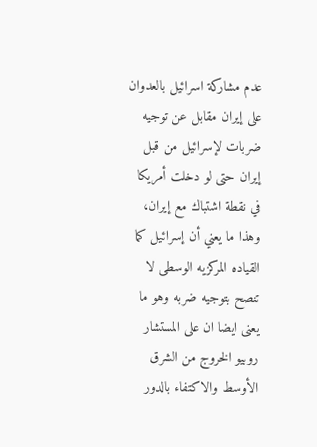عدم مشاركة اسرائيل بالعدوان على إيران مقابل عن توجيه ضربات لإسرائيل من قبل إيران حتى لو دخلت أمريكا في نقطة اشتباك مع إيران، وهذا ما يعني أن إسرائيل كما القياده المركزيه الوسطى لا تنصح بتوجيه ضربه وهو ما يعنى ايضا ان على المستشار روبيو الخروج من الشرق الأوسط والاكتفاء بالدور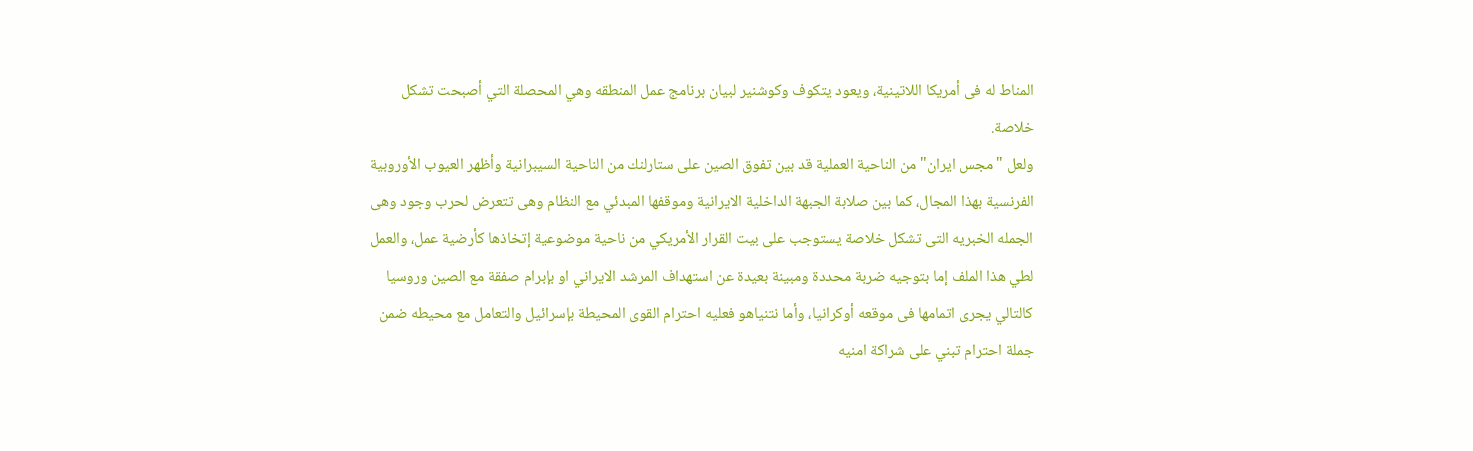المناط له فى أمريكا اللاتينية، ويعود يتكوف وكوشنير لبيان برنامج عمل المنطقه وهي المحصلة التي أصبحت تشكل خلاصة.
ولعل "مجس ايران" من الناحية العملية قد بين تفوق الصين على ستارلنك من الناحية السيبرانية وأظهر العيوب الأوروبية الفرنسية بهذا المجال، كما بين صلابة الجبهة الداخلية الايرانية وموقفها المبدئي مع النظام وهى تتعرض لحرب وجود وهى الجمله الخبريه التى تشكل خلاصة يستوجب على بيت القرار الأمريكي من ناحية موضوعية إتخاذها كأرضية عمل، والعمل لطي هذا الملف إما بتوجيه ضربة محددة ومبينة بعيدة عن استهداف المرشد الايراني او بإبرام صفقة مع الصين وروسيا كالتالي يجرى اتمامها فى موقعه أوكرانيا، وأما نتنياهو فعليه احترام القوى المحيطة بإسرائيل والتعامل مع محيطه ضمن جملة احترام تبني على شراكة امنيه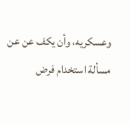وعسكريه، وأن يكف عن عن مسألة استخدام فرض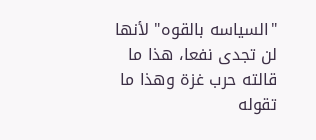"السياسه بالقوه" لأنها لن تجدى نفعا، هذا ما قالته حرب غزة وهذا ما تقوله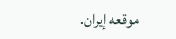موقعه إيران.